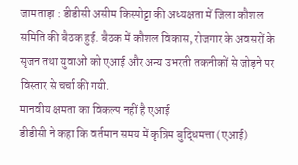जामताड़ा : डीडीसी असीम किस्पोट्टा की अध्यक्षता में जिला कौशल समिति की बैठक हुई. बैठक में कौशल विकास, रोजगार के अवसरों के सृजन तथा युवाओं को एआई और अन्य उभरती तकनीकों से जोड़ने पर विस्तार से चर्चा की गयी.
मानवीय क्षमता का विकल्प नहीं है एआई
डीडीसी ने कहा कि वर्तमान समय में कृत्रिम बुद्धिमत्ता (एआई)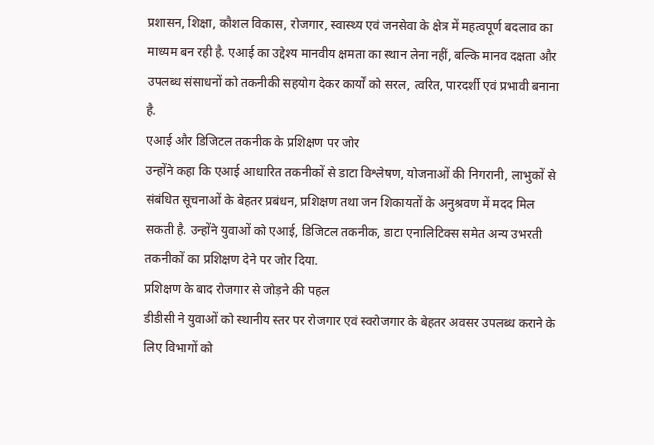प्रशासन, शिक्षा, कौशल विकास, रोजगार, स्वास्थ्य एवं जनसेवा के क्षेत्र में महत्वपूर्ण बदलाव का माध्यम बन रही है. एआई का उद्देश्य मानवीय क्षमता का स्थान लेना नहीं, बल्कि मानव दक्षता और उपलब्ध संसाधनों को तकनीकी सहयोग देकर कार्यों को सरल, त्वरित, पारदर्शी एवं प्रभावी बनाना है.
एआई और डिजिटल तकनीक के प्रशिक्षण पर जोर
उन्होंने कहा कि एआई आधारित तकनीकों से डाटा विश्लेषण, योजनाओं की निगरानी, लाभुकों से संबंधित सूचनाओं के बेहतर प्रबंधन, प्रशिक्षण तथा जन शिकायतों के अनुश्रवण में मदद मिल सकती है. उन्होंने युवाओं को एआई, डिजिटल तकनीक, डाटा एनालिटिक्स समेत अन्य उभरती तकनीकों का प्रशिक्षण देने पर जोर दिया.
प्रशिक्षण के बाद रोजगार से जोड़ने की पहल
डीडीसी ने युवाओं को स्थानीय स्तर पर रोजगार एवं स्वरोजगार के बेहतर अवसर उपलब्ध कराने के लिए विभागों को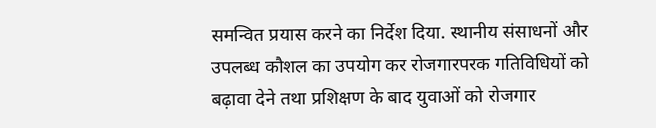समन्वित प्रयास करने का निर्देश दिया. स्थानीय संसाधनों और उपलब्ध कौशल का उपयोग कर रोजगारपरक गतिविधियों को बढ़ावा देने तथा प्रशिक्षण के बाद युवाओं को रोजगार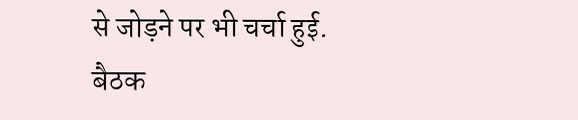से जोड़ने पर भी चर्चा हुई.
बैठक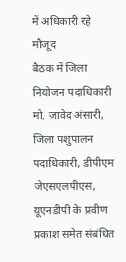में अधिकारी रहे मौजूद
बैठक में जिला नियोजन पदाधिकारी मो. जावेद अंसारी, जिला पशुपालन पदाधिकारी, डीपीएम जेएसएलपीएस, यूएनडीपी के प्रवीण प्रकाश समेत संबंधित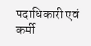पदाधिकारी एवं कर्मी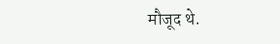मौजूद थे.